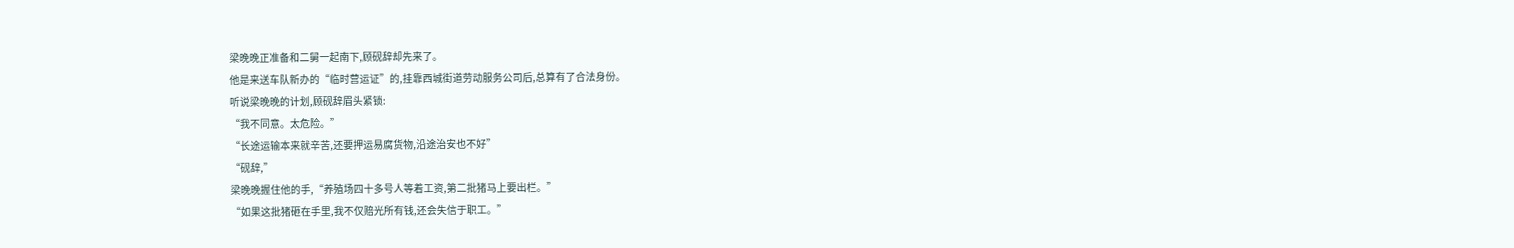梁晚晚正准备和二舅一起南下,顾砚辞却先来了。
他是来送车队新办的“临时营运证”的,挂靠西城街道劳动服务公司后,总算有了合法身份。
听说梁晚晚的计划,顾砚辞眉头紧锁:
“我不同意。太危险。”
“长途运输本来就辛苦,还要押运易腐货物,沿途治安也不好”
“砚辞,”
梁晚晚握住他的手,“养殖场四十多号人等着工资,第二批猪马上要出栏。”
“如果这批猪砸在手里,我不仅赔光所有钱,还会失信于职工。”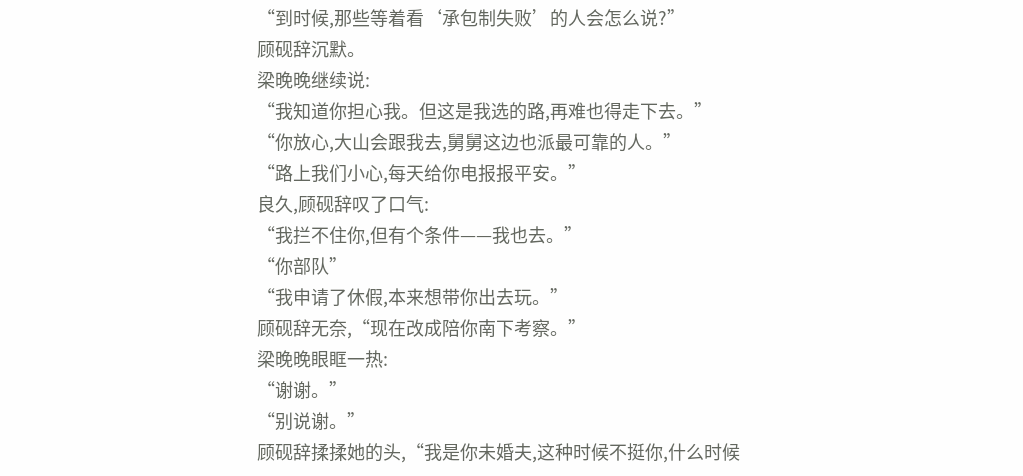“到时候,那些等着看‘承包制失败’的人会怎么说?”
顾砚辞沉默。
梁晚晚继续说:
“我知道你担心我。但这是我选的路,再难也得走下去。”
“你放心,大山会跟我去,舅舅这边也派最可靠的人。”
“路上我们小心,每天给你电报报平安。”
良久,顾砚辞叹了口气:
“我拦不住你,但有个条件——我也去。”
“你部队”
“我申请了休假,本来想带你出去玩。”
顾砚辞无奈,“现在改成陪你南下考察。”
梁晚晚眼眶一热:
“谢谢。”
“别说谢。”
顾砚辞揉揉她的头,“我是你未婚夫,这种时候不挺你,什么时候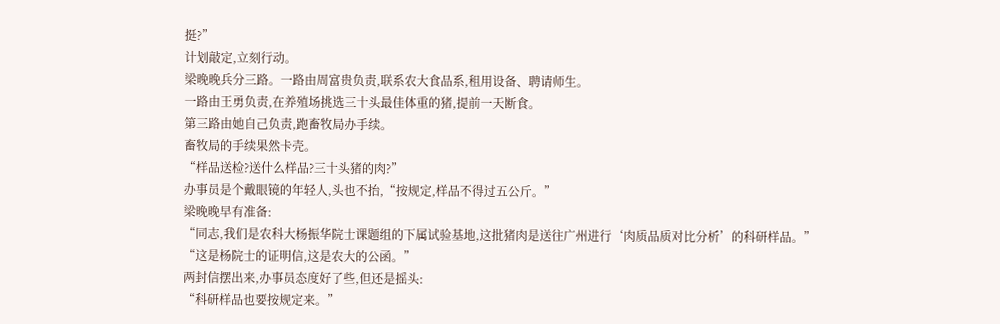挺?”
计划敲定,立刻行动。
梁晚晚兵分三路。一路由周富贵负责,联系农大食品系,租用设备、聘请师生。
一路由王勇负责,在养殖场挑选三十头最佳体重的猪,提前一天断食。
第三路由她自己负责,跑畜牧局办手续。
畜牧局的手续果然卡壳。
“样品送检?送什么样品?三十头猪的肉?”
办事员是个戴眼镜的年轻人,头也不抬,“按规定,样品不得过五公斤。”
梁晚晚早有准备:
“同志,我们是农科大杨振华院士课题组的下属试验基地,这批猪肉是送往广州进行‘肉质品质对比分析’的科研样品。”
“这是杨院士的证明信,这是农大的公函。”
两封信摆出来,办事员态度好了些,但还是摇头:
“科研样品也要按规定来。”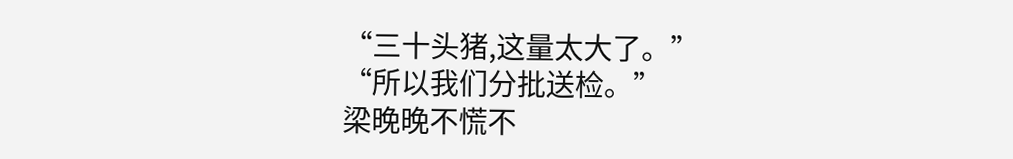“三十头猪,这量太大了。”
“所以我们分批送检。”
梁晚晚不慌不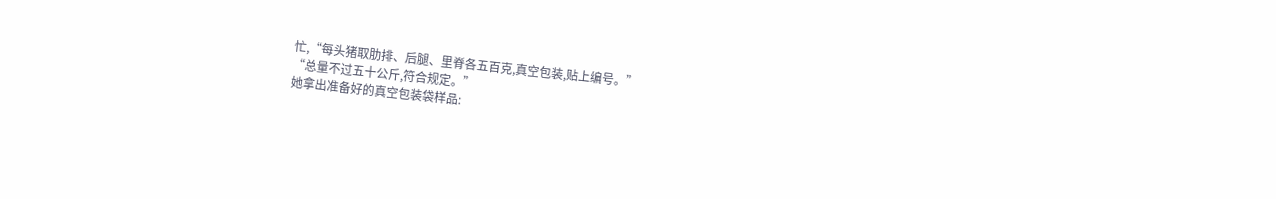忙,“每头猪取肋排、后腿、里脊各五百克,真空包装,贴上编号。”
“总量不过五十公斤,符合规定。”
她拿出准备好的真空包装袋样品: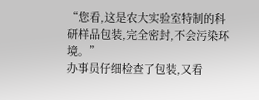“您看,这是农大实验室特制的科研样品包装,完全密封,不会污染环境。”
办事员仔细检查了包装,又看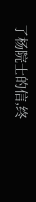了杨院士的信,终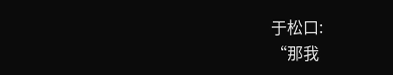于松口:
“那我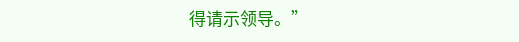得请示领导。”